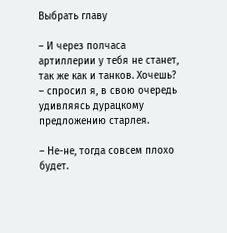Выбрать главу

– И через полчаса артиллерии у тебя не станет, так же как и танков. Хочешь? – спросил я, в свою очередь удивляясь дурацкому предложению старлея.

– Не-не, тогда совсем плохо будет.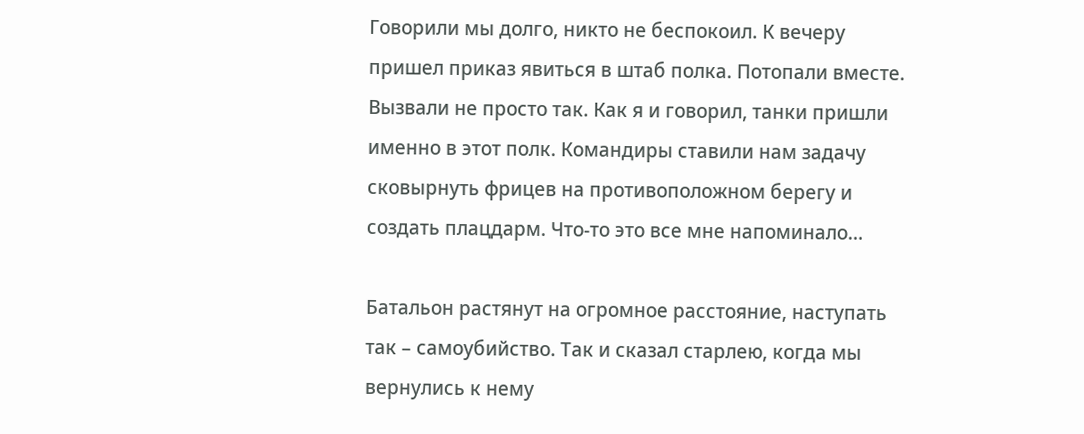Говорили мы долго, никто не беспокоил. К вечеру пришел приказ явиться в штаб полка. Потопали вместе. Вызвали не просто так. Как я и говорил, танки пришли именно в этот полк. Командиры ставили нам задачу сковырнуть фрицев на противоположном берегу и создать плацдарм. Что-то это все мне напоминало…

Батальон растянут на огромное расстояние, наступать так – самоубийство. Так и сказал старлею, когда мы вернулись к нему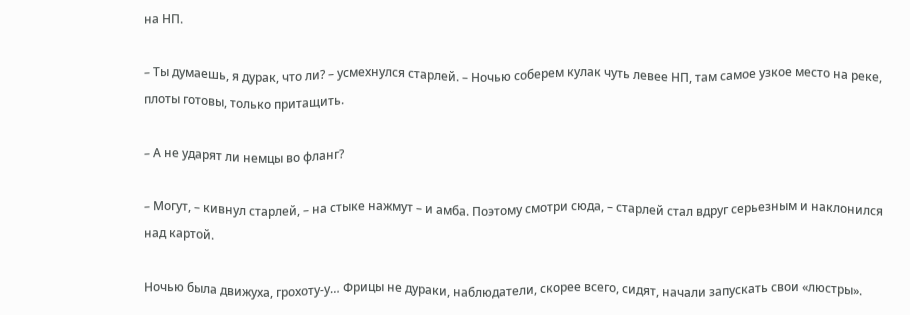на НП.

– Ты думаешь, я дурак, что ли? – усмехнулся старлей. – Ночью соберем кулак чуть левее НП, там самое узкое место на реке, плоты готовы, только притащить.

– А не ударят ли немцы во фланг?

– Могут, – кивнул старлей, – на стыке нажмут – и амба. Поэтому смотри сюда, – старлей стал вдруг серьезным и наклонился над картой.

Ночью была движуха, грохоту-у… Фрицы не дураки, наблюдатели, скорее всего, сидят, начали запускать свои «люстры».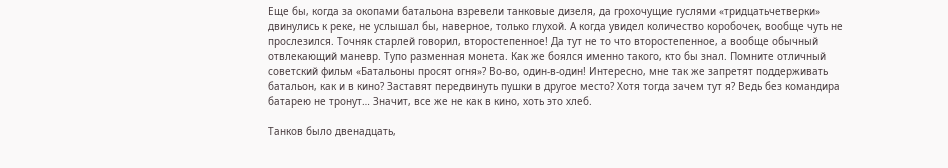Еще бы, когда за окопами батальона взревели танковые дизеля, да грохочущие гуслями «тридцатьчетверки» двинулись к реке, не услышал бы, наверное, только глухой. А когда увидел количество коробочек, вообще чуть не прослезился. Точняк старлей говорил, второстепенное! Да тут не то что второстепенное, а вообще обычный отвлекающий маневр. Тупо разменная монета. Как же боялся именно такого, кто бы знал. Помните отличный советский фильм «Батальоны просят огня»? Во-во, один-в-один! Интересно, мне так же запретят поддерживать батальон, как и в кино? Заставят передвинуть пушки в другое место? Хотя тогда зачем тут я? Ведь без командира батарею не тронут… Значит, все же не как в кино, хоть это хлеб.

Танков было двенадцать,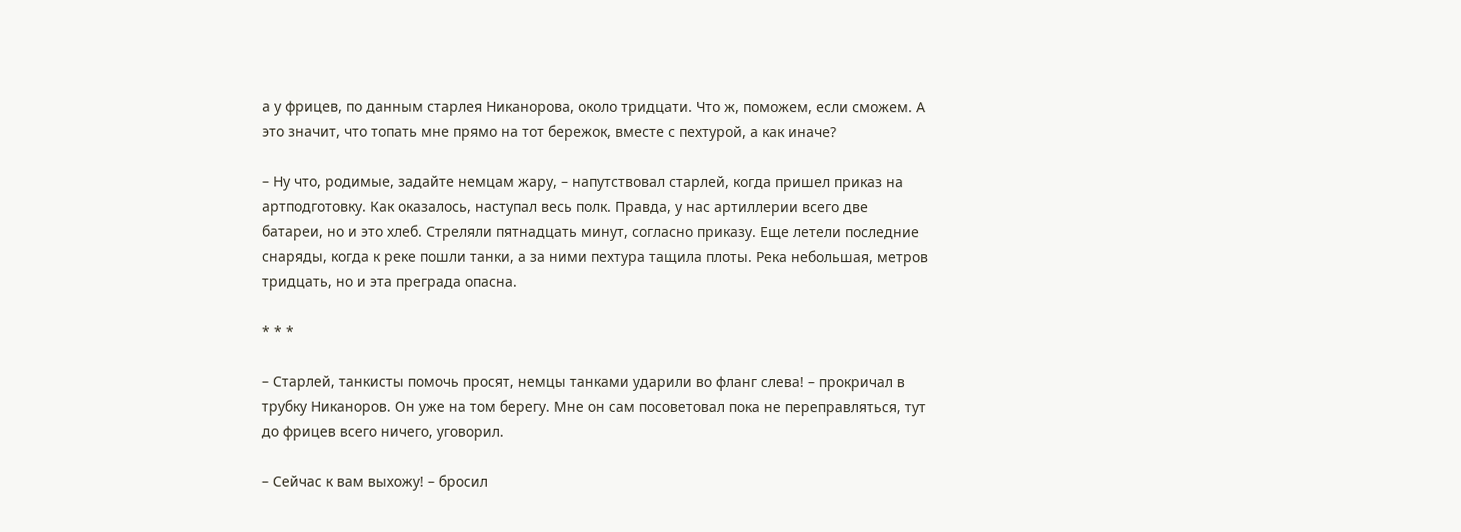а у фрицев, по данным старлея Никанорова, около тридцати. Что ж, поможем, если сможем. А это значит, что топать мне прямо на тот бережок, вместе с пехтурой, а как иначе?

– Ну что, родимые, задайте немцам жару, – напутствовал старлей, когда пришел приказ на артподготовку. Как оказалось, наступал весь полк. Правда, у нас артиллерии всего две батареи, но и это хлеб. Стреляли пятнадцать минут, согласно приказу. Еще летели последние снаряды, когда к реке пошли танки, а за ними пехтура тащила плоты. Река небольшая, метров тридцать, но и эта преграда опасна.

* * *

– Старлей, танкисты помочь просят, немцы танками ударили во фланг слева! – прокричал в трубку Никаноров. Он уже на том берегу. Мне он сам посоветовал пока не переправляться, тут до фрицев всего ничего, уговорил.

– Сейчас к вам выхожу! – бросил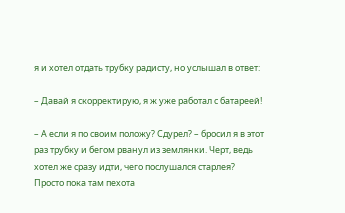я и хотел отдать трубку радисту, но услышал в ответ:

– Давай я скорректирую, я ж уже работал с батареей!

– А если я по своим положу? Сдурел? – бросил я в этот раз трубку и бегом рванул из землянки. Черт, ведь хотел же сразу идти, чего послушался старлея? Просто пока там пехота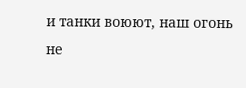и танки воюют, наш огонь не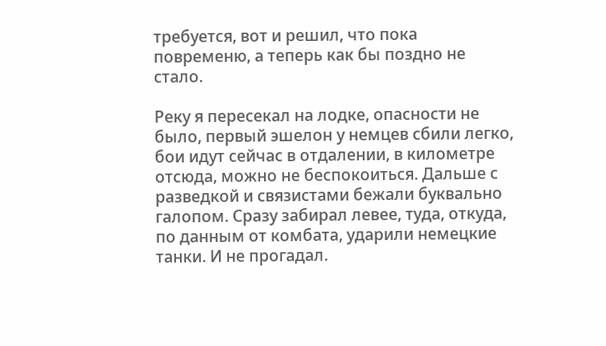требуется, вот и решил, что пока повременю, а теперь как бы поздно не стало.

Реку я пересекал на лодке, опасности не было, первый эшелон у немцев сбили легко, бои идут сейчас в отдалении, в километре отсюда, можно не беспокоиться. Дальше с разведкой и связистами бежали буквально галопом. Сразу забирал левее, туда, откуда, по данным от комбата, ударили немецкие танки. И не прогадал.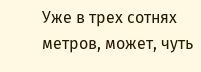Уже в трех сотнях метров, может, чуть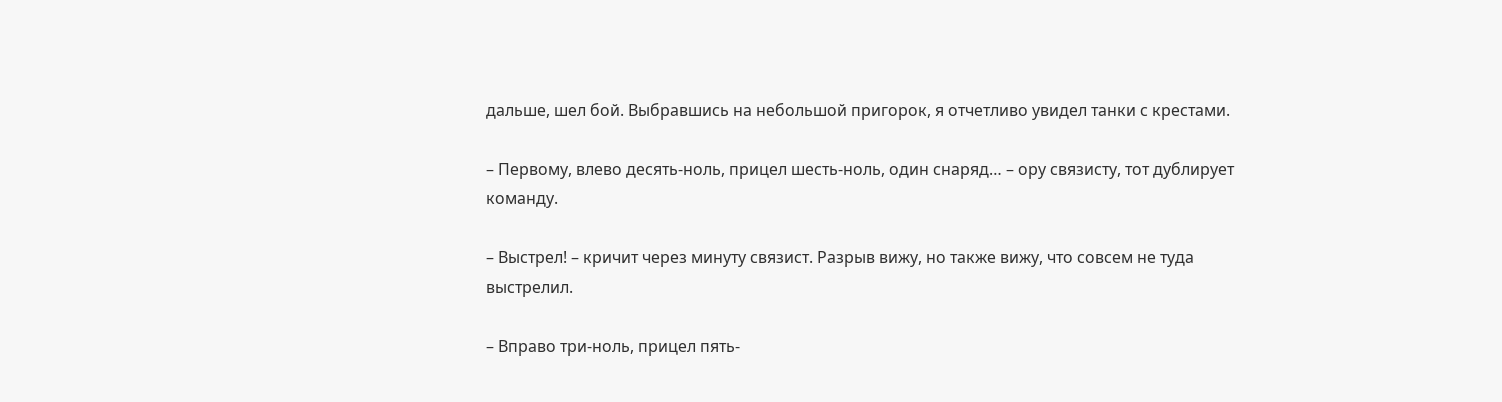дальше, шел бой. Выбравшись на небольшой пригорок, я отчетливо увидел танки с крестами.

– Первому, влево десять-ноль, прицел шесть-ноль, один снаряд… – ору связисту, тот дублирует команду.

– Выстрел! – кричит через минуту связист. Разрыв вижу, но также вижу, что совсем не туда выстрелил.

– Вправо три-ноль, прицел пять-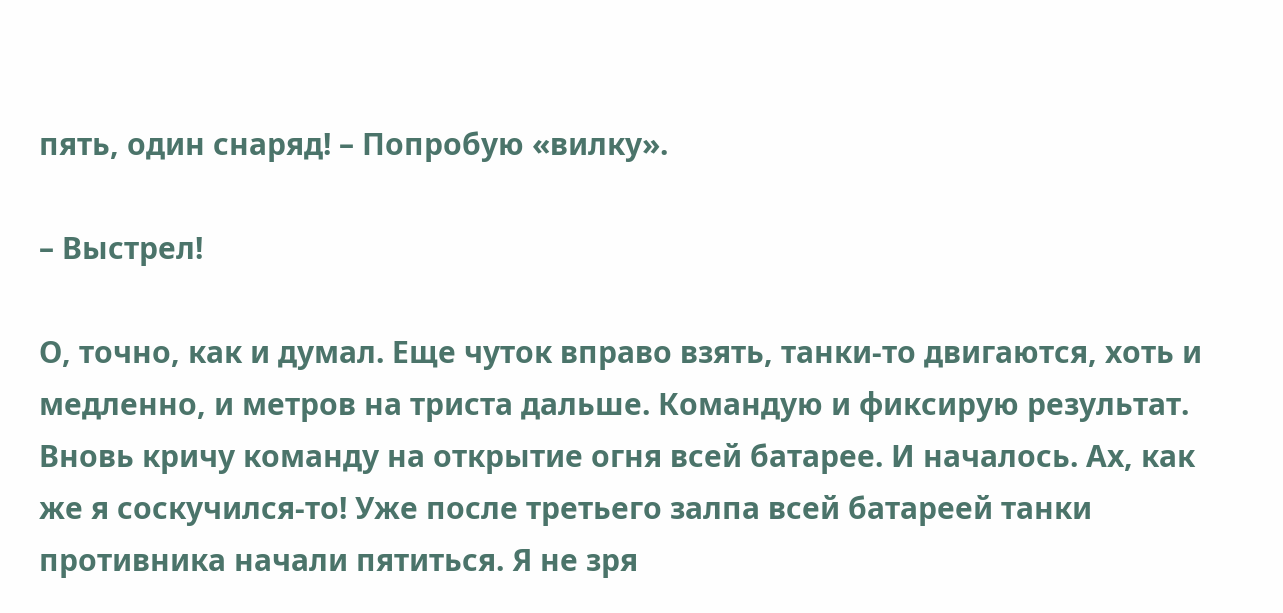пять, один снаряд! – Попробую «вилку».

– Выстрел!

О, точно, как и думал. Еще чуток вправо взять, танки-то двигаются, хоть и медленно, и метров на триста дальше. Командую и фиксирую результат. Вновь кричу команду на открытие огня всей батарее. И началось. Ах, как же я соскучился-то! Уже после третьего залпа всей батареей танки противника начали пятиться. Я не зря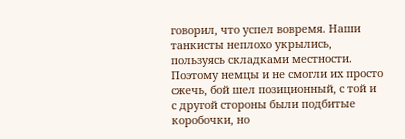говорил, что успел вовремя. Наши танкисты неплохо укрылись, пользуясь складками местности. Поэтому немцы и не смогли их просто сжечь, бой шел позиционный, с той и с другой стороны были подбитые коробочки, но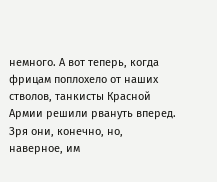немного. А вот теперь, когда фрицам поплохело от наших стволов, танкисты Красной Армии решили рвануть вперед. Зря они, конечно, но, наверное, им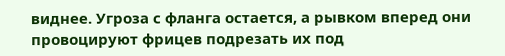виднее. Угроза с фланга остается, а рывком вперед они провоцируют фрицев подрезать их под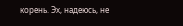корень. Эх, надеюсь, не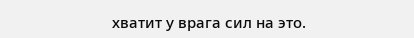хватит у врага сил на это.